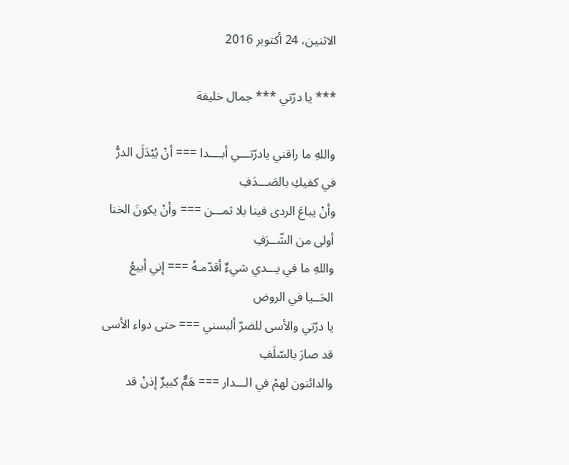الاثنين، 24 أكتوبر 2016

*** يا درّتي *** جمال خليفة

واللهِ ما راقني يادرّتـــي أبــــدا === أنْ يُبْدَلَ الدرُّ في كفيكِ بالصَـــدَفِ
وأنْ يباعَ الردى فينا بلا ثمـــن === وأنْ يكونَ الخنا أولى من الشّــرَفِ
واللهِ ما في يـــدي شيءٌ أقدّمـهُ === إني أبيعُ الحَــيا في الروض
يا درّتي والأسى للضرّ ألبسني === حتى دواء الأسى قد صارَ بالسّلَفِ
والدائنون لهمْ في الـــدار === هَمٌّ كبيرٌ إذنْ قد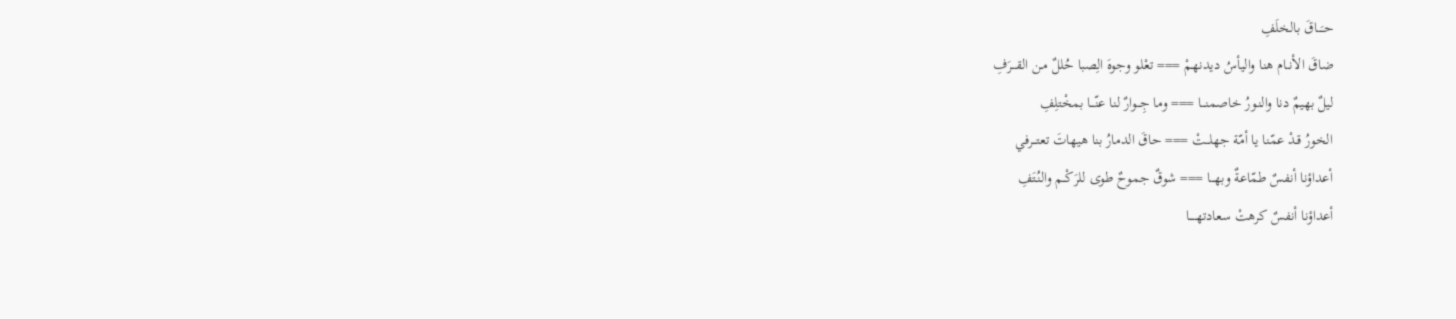حـَـــاقَ بالخلَفِ
ضاقَ الأنــام هنا واليأسُ ديدنهـمْ === تعْلو وجوهَ الِصبا حُللٌ مـن القـــرَفِ
ليلٌ بهيمٌ دنا والنـورُ خاصمنـــا === وما جِـــوارٌ لنا عنّـــا بمخْتلِفِ
الخورُ قـدْ عمّنا يا أمّة جهلـــتْ === حاقَ الدمارُ بنا هيهاتَ تعتـــرفي
أعداؤنا أنفسٌ طمّاعةٌ وبهـــا === شوقٌ جموحٌ طوى للرَكْــم والنُتَفِ
أعداؤنا أنفسٌ كرهتْ سعادتهـــــا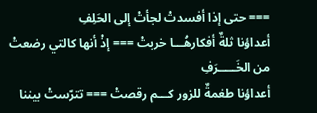=== حتى إذا أفسدتْ لجأتْ إلى الحَلِفِ
أعداؤنا ثلةٌ أفكارهُـــا خربتْ === إذْ أنها كالتي رضعتْ من الخَـــــرَفِ
أعداؤنا طغمةٌ للزور كـــم رقصتْ === تترّستْ بيننا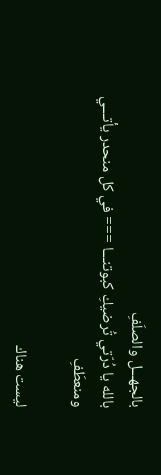بالجهـــل والصلَفِ
بالله يا دُرّتي تُرضيكِ كبوتنـــا === في كل منحدر يأتـــي ومنعطَفِ

ليست هناك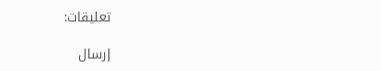تعليقات:

إرسال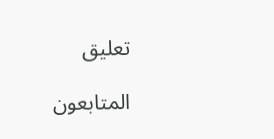تعليق

المتابعون